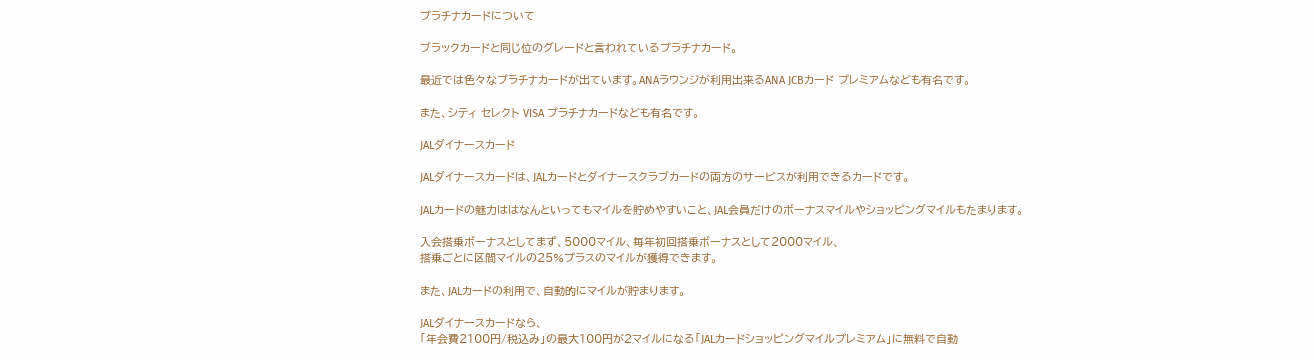プラチナカードについて

ブラックカードと同じ位のグレードと言われているプラチナカード。

最近では色々なプラチナカードが出ています。ANAラウンジが利用出来るANA JCBカード プレミアムなども有名です。

また、シティ セレクト VISA プラチナカードなども有名です。

JALダイナースカード

JALダイナースカードは、JALカードとダイナースクラブカードの両方のサービスが利用できるカードです。

JALカードの魅力ははなんといってもマイルを貯めやすいこと、JAL会員だけのボーナスマイルやショッピングマイルもたまります。

入会搭乗ボーナスとしてまず、5000マイル、毎年初回搭乗ボーナスとして2000マイル、
搭乗ごとに区間マイルの25%プラスのマイルが獲得できます。

また、JALカードの利用で、自動的にマイルが貯まります。

JALダイナースカードなら、
「年会費2100円/税込み」の最大100円が2マイルになる「JALカードショッピングマイルプレミアム」に無料で自動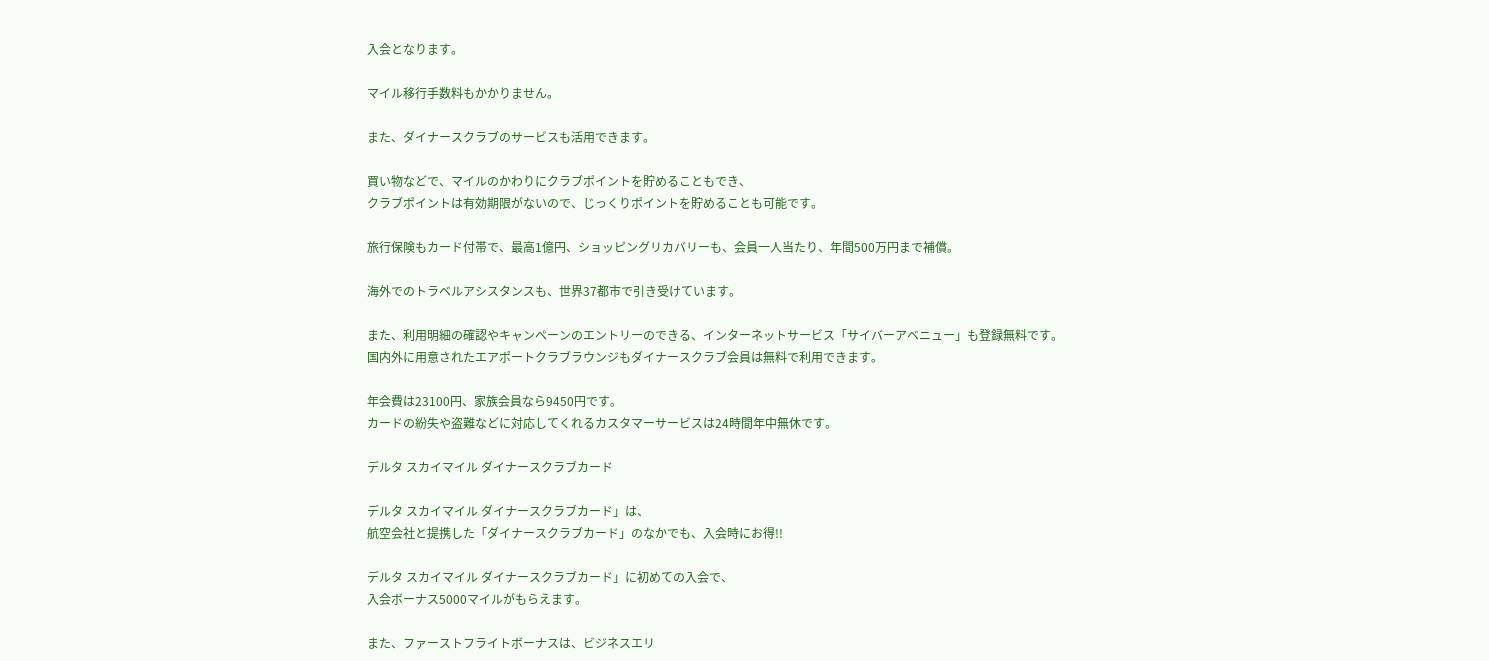入会となります。

マイル移行手数料もかかりません。

また、ダイナースクラブのサービスも活用できます。

買い物などで、マイルのかわりにクラブポイントを貯めることもでき、
クラブポイントは有効期限がないので、じっくりポイントを貯めることも可能です。

旅行保険もカード付帯で、最高1億円、ショッピングリカバリーも、会員一人当たり、年間500万円まで補償。

海外でのトラベルアシスタンスも、世界37都市で引き受けています。

また、利用明細の確認やキャンペーンのエントリーのできる、インターネットサービス「サイバーアベニュー」も登録無料です。
国内外に用意されたエアポートクラブラウンジもダイナースクラブ会員は無料で利用できます。

年会費は23100円、家族会員なら9450円です。
カードの紛失や盗難などに対応してくれるカスタマーサービスは24時間年中無休です。

デルタ スカイマイル ダイナースクラブカード

デルタ スカイマイル ダイナースクラブカード」は、
航空会社と提携した「ダイナースクラブカード」のなかでも、入会時にお得!!

デルタ スカイマイル ダイナースクラブカード」に初めての入会で、
入会ボーナス5000マイルがもらえます。

また、ファーストフライトボーナスは、ビジネスエリ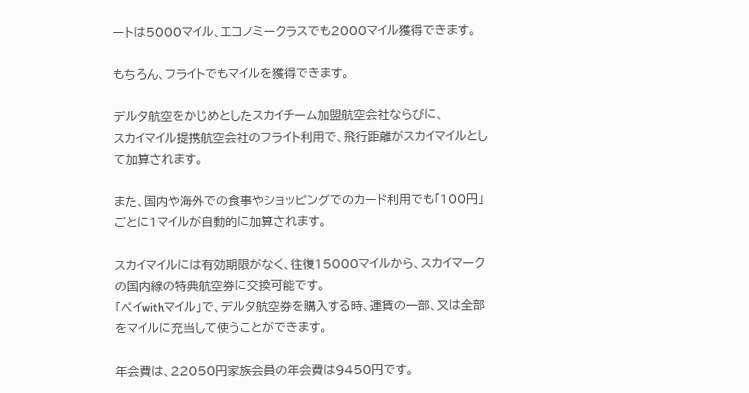ートは5000マイル、エコノミークラスでも2000マイル獲得できます。

もちろん、フライトでもマイルを獲得できます。

デルタ航空をかじめとしたスカイチーム加盟航空会社ならびに、
スカイマイル提携航空会社のフライト利用で、飛行距離がスカイマイルとして加算されます。

また、国内や海外での食事やショッピングでのカード利用でも「100円」ごとに1マイルが自動的に加算されます。

スカイマイルには有効期限がなく、往復15000マイルから、スカイマークの国内線の特典航空券に交換可能です。
「ペイwithマイル」で、デルタ航空券を購入する時、運賃の一部、又は全部をマイルに充当して使うことができます。

年会費は、22050円家族会員の年会費は9450円です。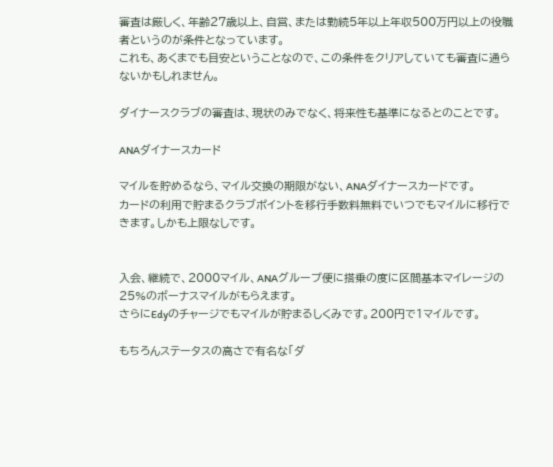審査は厳しく、年齢27歳以上、自営、または勤続5年以上年収500万円以上の役職者というのが条件となっています。
これも、あくまでも目安ということなので、この条件をクリアしていても審査に通らないかもしれません。

ダイナースクラブの審査は、現状のみでなく、将来性も基準になるとのことです。

ANAダイナースカード

マイルを貯めるなら、マイル交換の期限がない、ANAダイナースカードです。
カードの利用で貯まるクラブポイントを移行手数料無料でいつでもマイルに移行できます。しかも上限なしです。


入会、継続で、2000マイル、ANAグループ便に搭乗の度に区間基本マイレージの25%のボーナスマイルがもらえます。
さらにEdyのチャージでもマイルが貯まるしくみです。200円で1マイルです。

もちろんステータスの高さで有名な「ダ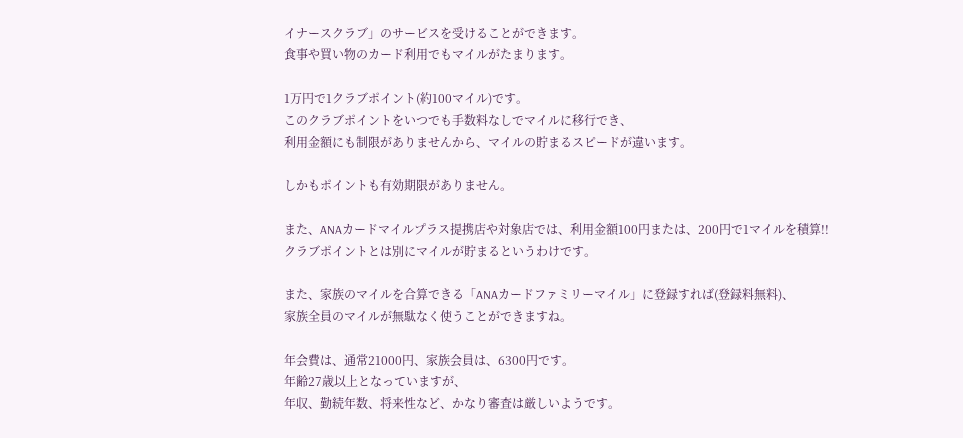イナースクラブ」のサービスを受けることができます。
食事や買い物のカード利用でもマイルがたまります。

1万円で1クラブポイント(約100マイル)です。
このクラブポイントをいつでも手数料なしでマイルに移行でき、
利用金額にも制限がありませんから、マイルの貯まるスピードが違います。

しかもポイントも有効期限がありません。

また、ANAカードマイルプラス提携店や対象店では、利用金額100円または、200円で1マイルを積算!!
クラブポイントとは別にマイルが貯まるというわけです。

また、家族のマイルを合算できる「ANAカードファミリーマイル」に登録すれば(登録料無料)、
家族全員のマイルが無駄なく使うことができますね。

年会費は、通常21000円、家族会員は、6300円です。
年齢27歳以上となっていますが、
年収、勤続年数、将来性など、かなり審査は厳しいようです。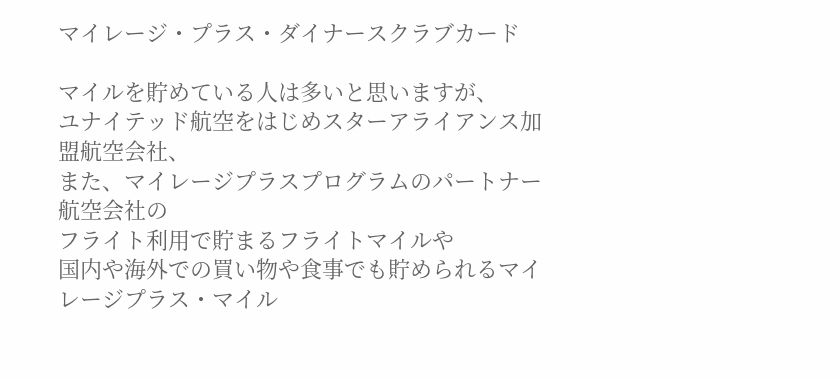マイレージ・プラス・ダイナースクラブカード

マイルを貯めている人は多いと思いますが、
ユナイテッド航空をはじめスターアライアンス加盟航空会社、
また、マイレージプラスプログラムのパートナー航空会社の
フライト利用で貯まるフライトマイルや
国内や海外での買い物や食事でも貯められるマイレージプラス・マイル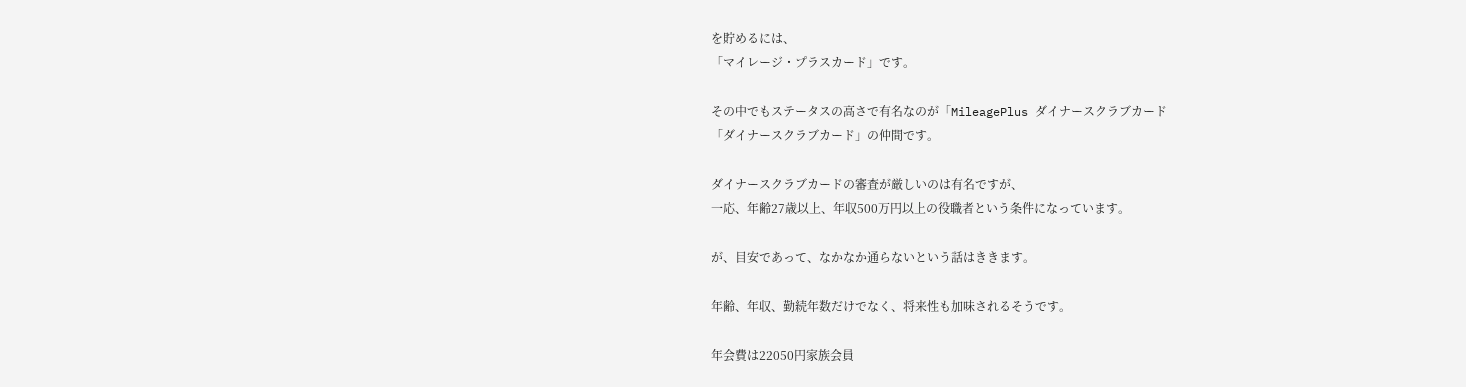を貯めるには、
「マイレージ・プラスカード」です。

その中でもステータスの高さで有名なのが「MileagePlus ダイナースクラブカード
「ダイナースクラブカード」の仲間です。

ダイナースクラブカードの審査が厳しいのは有名ですが、
一応、年齢27歳以上、年収500万円以上の役職者という条件になっています。

が、目安であって、なかなか通らないという話はききます。

年齢、年収、勤続年数だけでなく、将来性も加味されるそうです。

年会費は22050円家族会員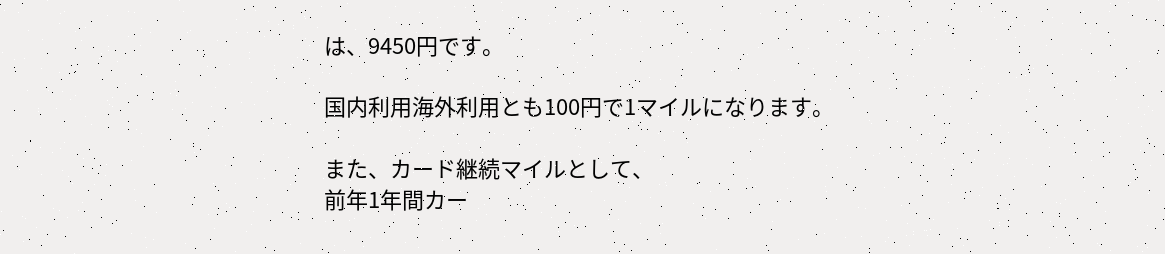は、9450円です。

国内利用海外利用とも100円で1マイルになります。

また、カード継続マイルとして、
前年1年間カー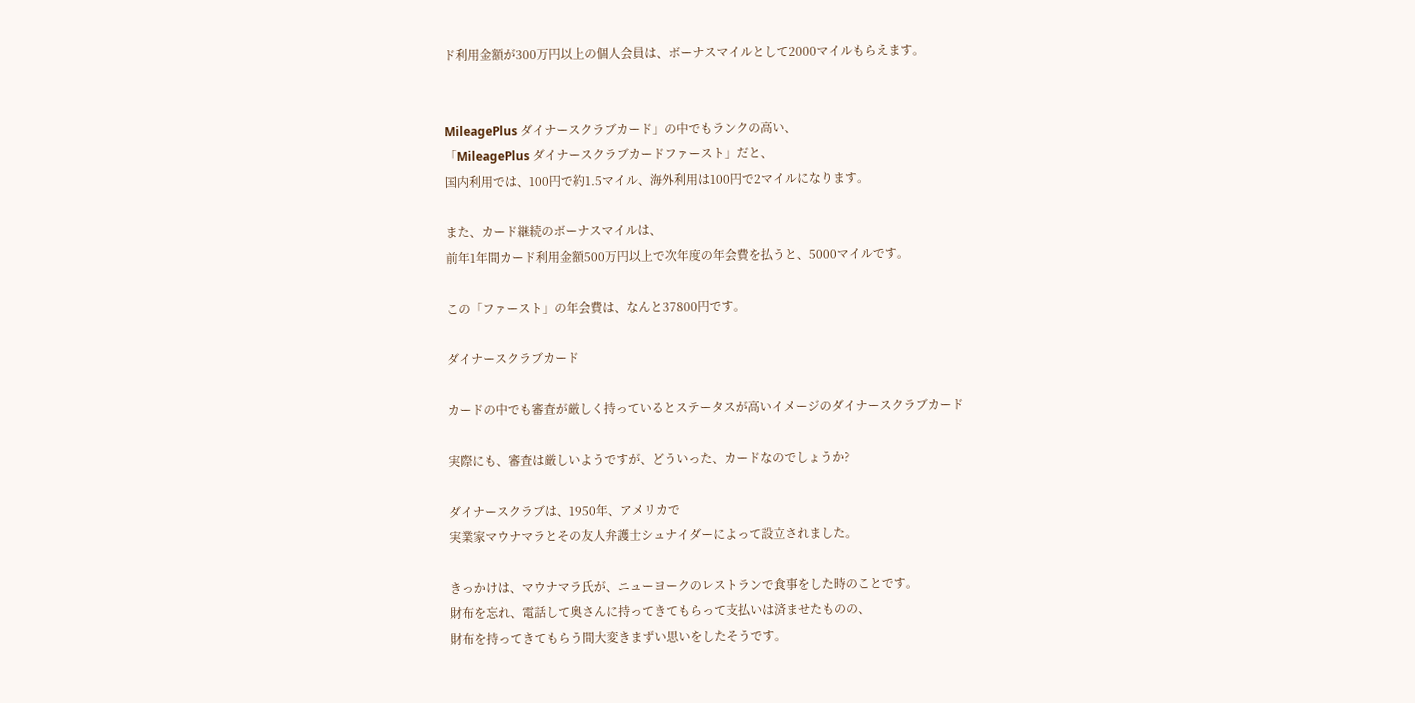ド利用金額が300万円以上の個人会員は、ボーナスマイルとして2000マイルもらえます。


MileagePlus ダイナースクラブカード」の中でもランクの高い、
「MileagePlus ダイナースクラブカードファースト」だと、
国内利用では、100円で約1.5マイル、海外利用は100円で2マイルになります。

また、カード継続のボーナスマイルは、
前年1年間カード利用金額500万円以上で次年度の年会費を払うと、5000マイルです。

この「ファースト」の年会費は、なんと37800円です。

ダイナースクラブカード

カードの中でも審査が厳しく持っているとステータスが高いイメージのダイナースクラブカード

実際にも、審査は厳しいようですが、どういった、カードなのでしょうか?

ダイナースクラブは、1950年、アメリカで
実業家マウナマラとその友人弁護士シュナイダーによって設立されました。

きっかけは、マウナマラ氏が、ニューヨークのレストランで食事をした時のことです。
財布を忘れ、電話して奥さんに持ってきてもらって支払いは済ませたものの、
財布を持ってきてもらう間大変きまずい思いをしたそうです。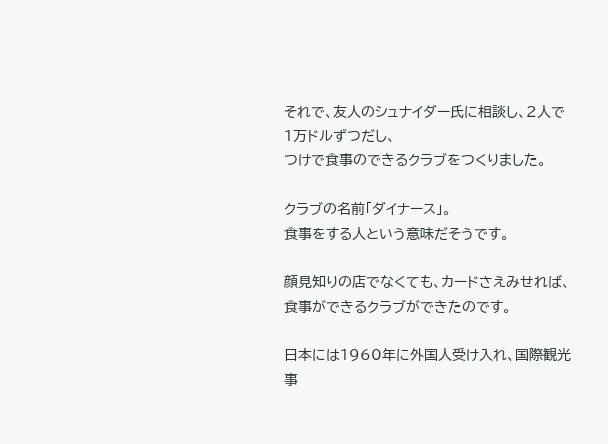それで、友人のシュナイダー氏に相談し、2人で1万ドルずつだし、
つけで食事のできるクラブをつくりました。

クラブの名前「ダイナース」。
食事をする人という意味だそうです。

顔見知りの店でなくても、カードさえみせれば、食事ができるクラブができたのです。

日本には1960年に外国人受け入れ、国際観光事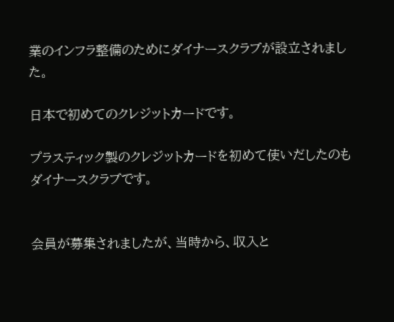業のインフラ整備のためにダイナースクラブが設立されました。

日本で初めてのクレジットカードです。

プラスティック製のクレジットカードを初めて使いだしたのもダイナースクラブです。


会員が募集されましたが、当時から、収入と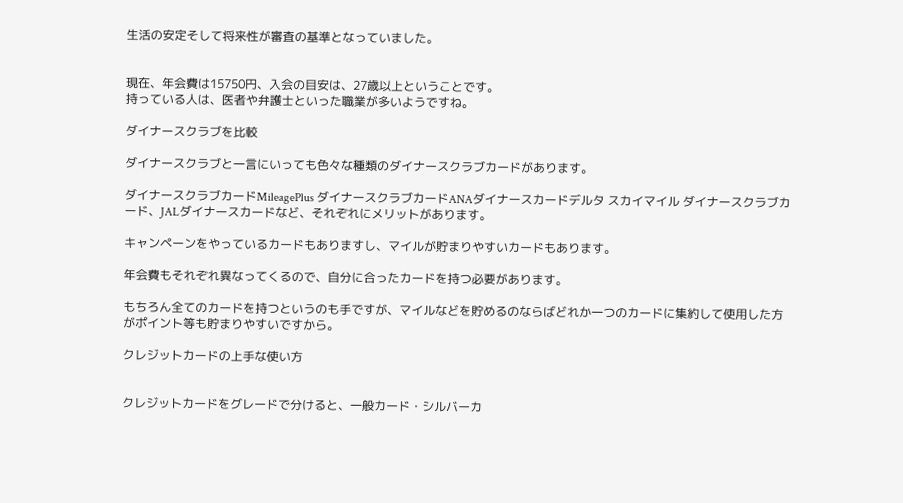生活の安定そして将来性が審査の基準となっていました。


現在、年会費は15750円、入会の目安は、27歳以上ということです。
持っている人は、医者や弁護士といった職業が多いようですね。

ダイナースクラブを比較

ダイナースクラブと一言にいっても色々な種類のダイナースクラブカードがあります。

ダイナースクラブカードMileagePlus ダイナースクラブカードANAダイナースカードデルタ スカイマイル ダイナースクラブカード、JALダイナースカードなど、それぞれにメリットがあります。

キャンペーンをやっているカードもありますし、マイルが貯まりやすいカードもあります。

年会費もそれぞれ異なってくるので、自分に合ったカードを持つ必要があります。

もちろん全てのカードを持つというのも手ですが、マイルなどを貯めるのならばどれか一つのカードに集約して使用した方がポイント等も貯まりやすいですから。

クレジットカードの上手な使い方


クレジットカードをグレードで分けると、一般カード・シルバーカ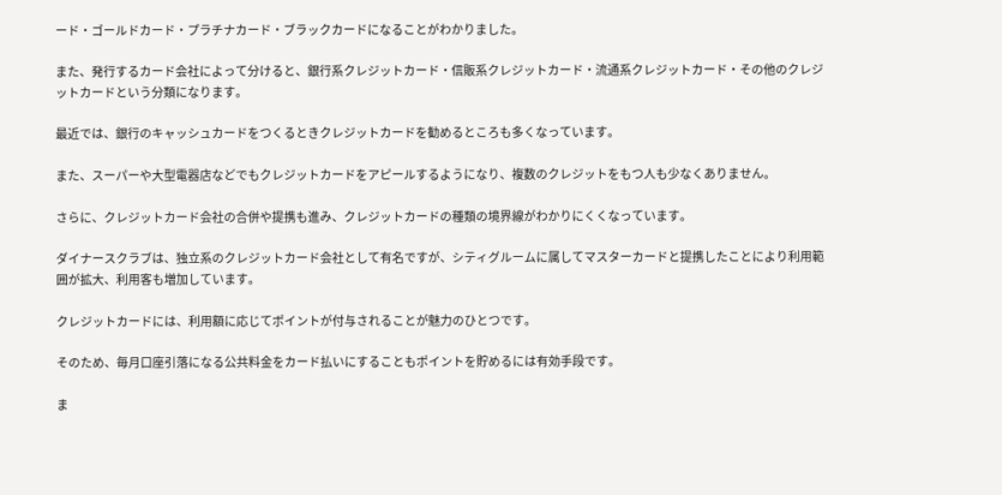ード・ゴールドカード・プラチナカード・ブラックカードになることがわかりました。

また、発行するカード会社によって分けると、銀行系クレジットカード・信販系クレジットカード・流通系クレジットカード・その他のクレジットカードという分類になります。

最近では、銀行のキャッシュカードをつくるときクレジットカードを勧めるところも多くなっています。

また、スーパーや大型電器店などでもクレジットカードをアピールするようになり、複数のクレジットをもつ人も少なくありません。

さらに、クレジットカード会社の合併や提携も進み、クレジットカードの種類の境界線がわかりにくくなっています。

ダイナースクラブは、独立系のクレジットカード会社として有名ですが、シティグルームに属してマスターカードと提携したことにより利用範囲が拡大、利用客も増加しています。

クレジットカードには、利用額に応じてポイントが付与されることが魅力のひとつです。

そのため、毎月口座引落になる公共料金をカード払いにすることもポイントを貯めるには有効手段です。

ま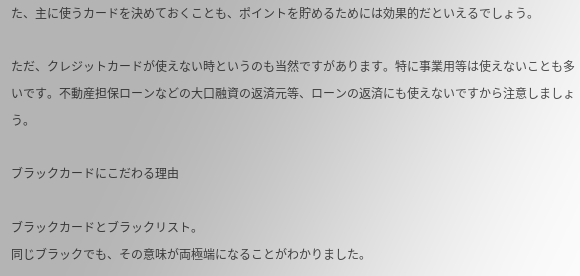た、主に使うカードを決めておくことも、ポイントを貯めるためには効果的だといえるでしょう。

ただ、クレジットカードが使えない時というのも当然ですがあります。特に事業用等は使えないことも多いです。不動産担保ローンなどの大口融資の返済元等、ローンの返済にも使えないですから注意しましょう。

ブラックカードにこだわる理由

ブラックカードとブラックリスト。
同じブラックでも、その意味が両極端になることがわかりました。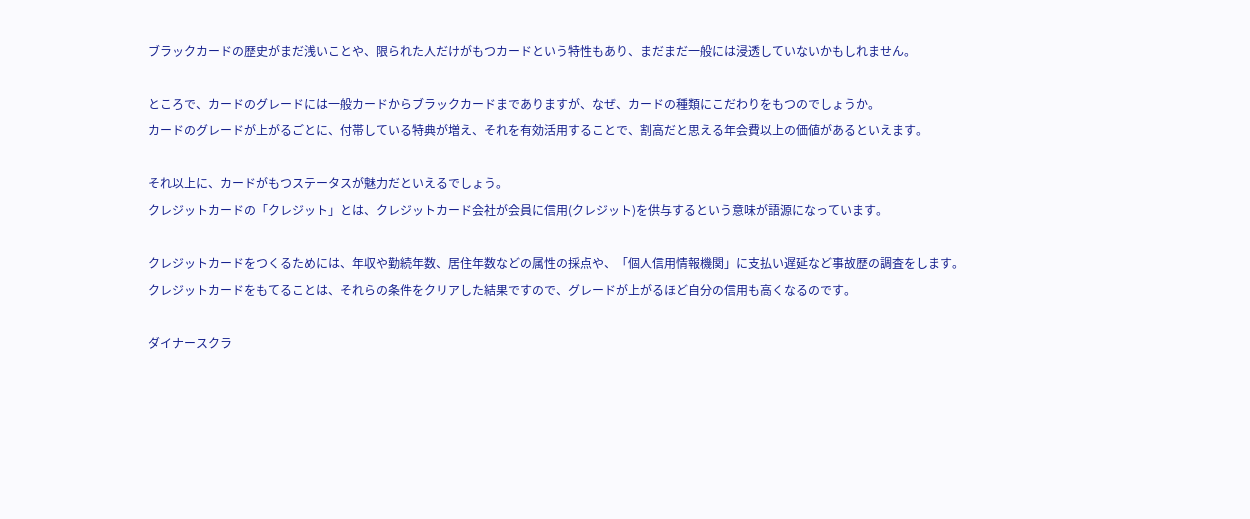ブラックカードの歴史がまだ浅いことや、限られた人だけがもつカードという特性もあり、まだまだ一般には浸透していないかもしれません。

ところで、カードのグレードには一般カードからブラックカードまでありますが、なぜ、カードの種類にこだわりをもつのでしょうか。
カードのグレードが上がるごとに、付帯している特典が増え、それを有効活用することで、割高だと思える年会費以上の価値があるといえます。

それ以上に、カードがもつステータスが魅力だといえるでしょう。
クレジットカードの「クレジット」とは、クレジットカード会社が会員に信用(クレジット)を供与するという意味が語源になっています。

クレジットカードをつくるためには、年収や勤続年数、居住年数などの属性の採点や、「個人信用情報機関」に支払い遅延など事故歴の調査をします。
クレジットカードをもてることは、それらの条件をクリアした結果ですので、グレードが上がるほど自分の信用も高くなるのです。

ダイナースクラ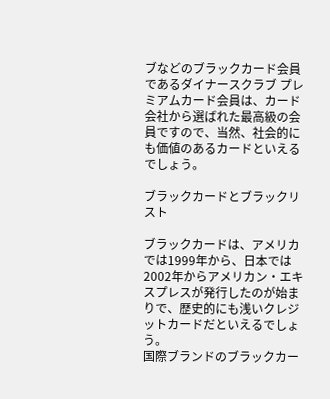ブなどのブラックカード会員であるダイナースクラブ プレミアムカード会員は、カード会社から選ばれた最高級の会員ですので、当然、社会的にも価値のあるカードといえるでしょう。

ブラックカードとブラックリスト

ブラックカードは、アメリカでは1999年から、日本では2002年からアメリカン・エキスプレスが発行したのが始まりで、歴史的にも浅いクレジットカードだといえるでしょう。
国際ブランドのブラックカー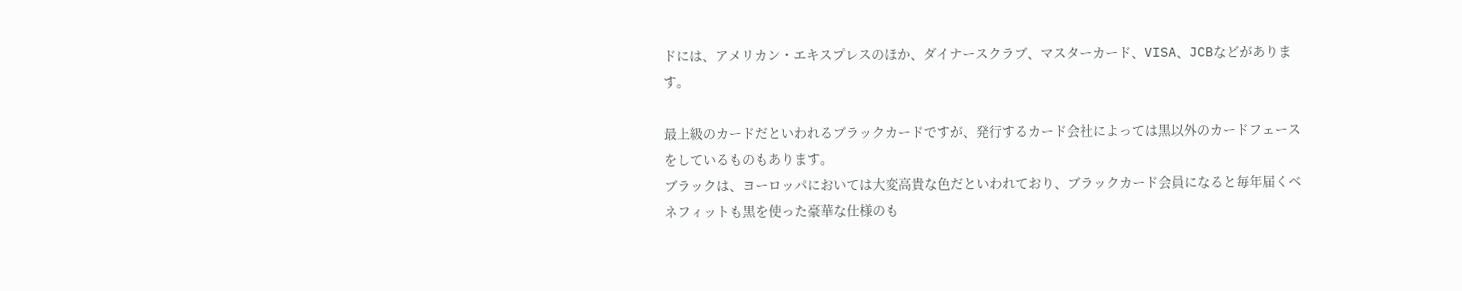ドには、アメリカン・エキスプレスのほか、ダイナースクラブ、マスターカード、VISA、JCBなどがあります。

最上級のカードだといわれるブラックカードですが、発行するカード会社によっては黒以外のカードフェースをしているものもあります。
ブラックは、ヨーロッパにおいては大変高貴な色だといわれており、ブラックカード会員になると毎年届くベネフィットも黒を使った豪華な仕様のも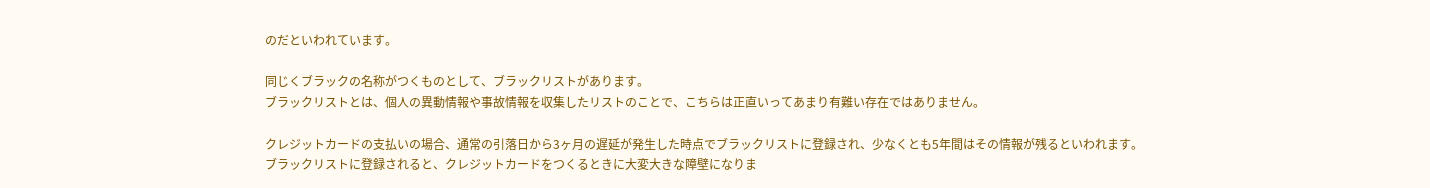のだといわれています。

同じくブラックの名称がつくものとして、ブラックリストがあります。
ブラックリストとは、個人の異動情報や事故情報を収集したリストのことで、こちらは正直いってあまり有難い存在ではありません。

クレジットカードの支払いの場合、通常の引落日から3ヶ月の遅延が発生した時点でブラックリストに登録され、少なくとも5年間はその情報が残るといわれます。
ブラックリストに登録されると、クレジットカードをつくるときに大変大きな障壁になりま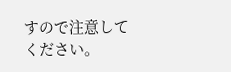すので注意してください。